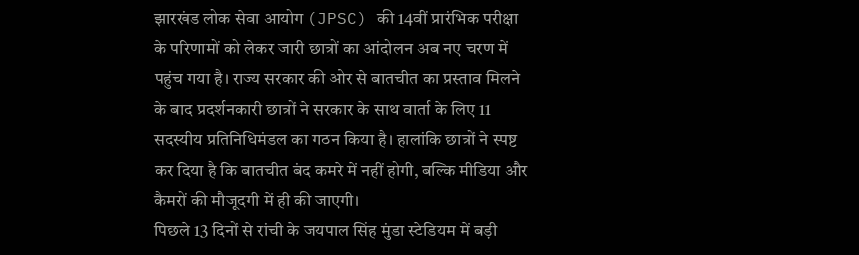झारखंड लोक सेवा आयोग (JPSC) की 14वीं प्रारंभिक परीक्षा के परिणामों को लेकर जारी छात्रों का आंदोलन अब नए चरण में पहुंच गया है। राज्य सरकार की ओर से बातचीत का प्रस्ताव मिलने के बाद प्रदर्शनकारी छात्रों ने सरकार के साथ वार्ता के लिए 11 सदस्यीय प्रतिनिधिमंडल का गठन किया है। हालांकि छात्रों ने स्पष्ट कर दिया है कि बातचीत बंद कमरे में नहीं होगी, बल्कि मीडिया और कैमरों की मौजूदगी में ही की जाएगी।
पिछले 13 दिनों से रांची के जयपाल सिंह मुंडा स्टेडियम में बड़ी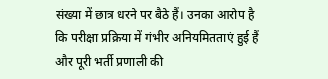संख्या में छात्र धरने पर बैठे हैं। उनका आरोप है कि परीक्षा प्रक्रिया में गंभीर अनियमितताएं हुई हैं और पूरी भर्ती प्रणाली की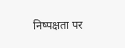निष्पक्षता पर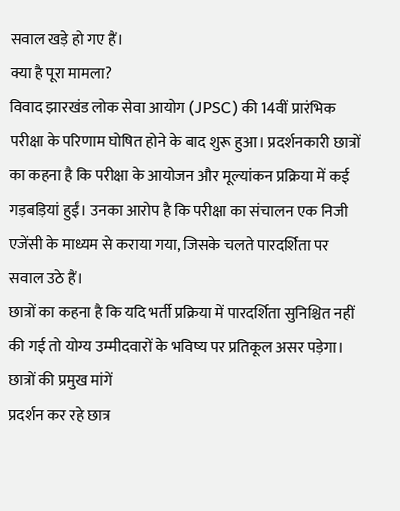सवाल खड़े हो गए हैं।
क्या है पूरा मामला?
विवाद झारखंड लोक सेवा आयोग (JPSC) की 14वीं प्रारंभिक परीक्षा के परिणाम घोषित होने के बाद शुरू हुआ। प्रदर्शनकारी छात्रों का कहना है कि परीक्षा के आयोजन और मूल्यांकन प्रक्रिया में कई गड़बड़ियां हुईं। उनका आरोप है कि परीक्षा का संचालन एक निजी एजेंसी के माध्यम से कराया गया, जिसके चलते पारदर्शिता पर सवाल उठे हैं।
छात्रों का कहना है कि यदि भर्ती प्रक्रिया में पारदर्शिता सुनिश्चित नहीं की गई तो योग्य उम्मीदवारों के भविष्य पर प्रतिकूल असर पड़ेगा।
छात्रों की प्रमुख मांगें
प्रदर्शन कर रहे छात्र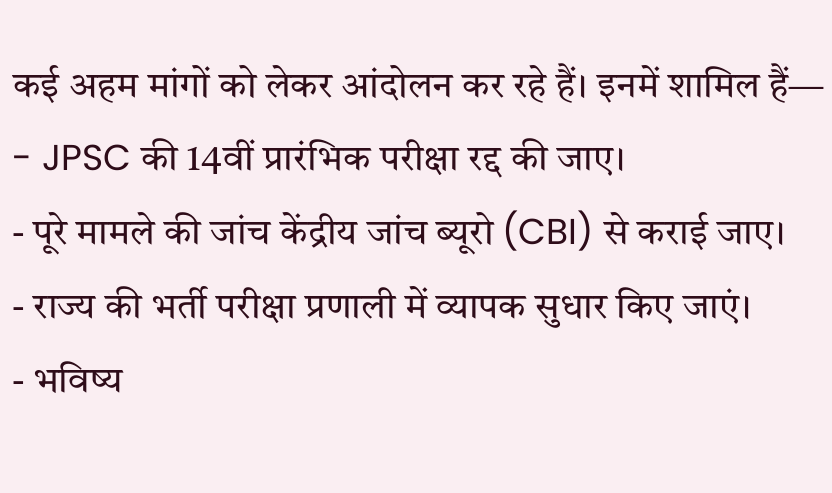कई अहम मांगों को लेकर आंदोलन कर रहे हैं। इनमें शामिल हैं—
- JPSC की 14वीं प्रारंभिक परीक्षा रद्द की जाए।
- पूरे मामले की जांच केंद्रीय जांच ब्यूरो (CBI) से कराई जाए।
- राज्य की भर्ती परीक्षा प्रणाली में व्यापक सुधार किए जाएं।
- भविष्य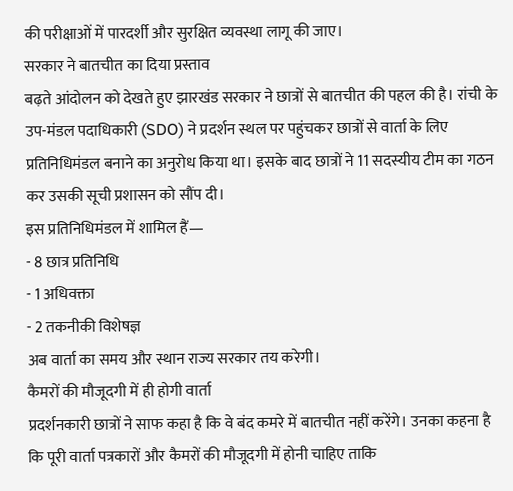की परीक्षाओं में पारदर्शी और सुरक्षित व्यवस्था लागू की जाए।
सरकार ने बातचीत का दिया प्रस्ताव
बढ़ते आंदोलन को देखते हुए झारखंड सरकार ने छात्रों से बातचीत की पहल की है। रांची के उप-मंडल पदाधिकारी (SDO) ने प्रदर्शन स्थल पर पहुंचकर छात्रों से वार्ता के लिए प्रतिनिधिमंडल बनाने का अनुरोध किया था। इसके बाद छात्रों ने 11 सदस्यीय टीम का गठन कर उसकी सूची प्रशासन को सौंप दी।
इस प्रतिनिधिमंडल में शामिल हैं—
- 8 छात्र प्रतिनिधि
- 1 अधिवक्ता
- 2 तकनीकी विशेषज्ञ
अब वार्ता का समय और स्थान राज्य सरकार तय करेगी।
कैमरों की मौजूदगी में ही होगी वार्ता
प्रदर्शनकारी छात्रों ने साफ कहा है कि वे बंद कमरे में बातचीत नहीं करेंगे। उनका कहना है कि पूरी वार्ता पत्रकारों और कैमरों की मौजूदगी में होनी चाहिए ताकि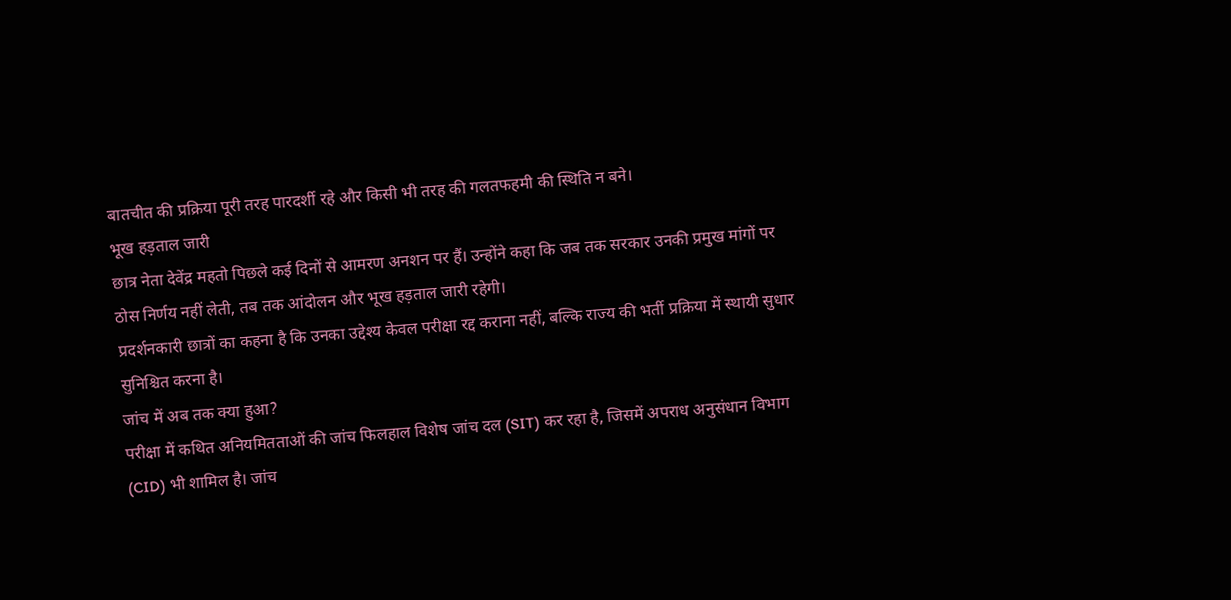बातचीत की प्रक्रिया पूरी तरह पारदर्शी रहे और किसी भी तरह की गलतफहमी की स्थिति न बने।
भूख हड़ताल जारी
छात्र नेता देवेंद्र महतो पिछले कई दिनों से आमरण अनशन पर हैं। उन्होंने कहा कि जब तक सरकार उनकी प्रमुख मांगों पर ठोस निर्णय नहीं लेती, तब तक आंदोलन और भूख हड़ताल जारी रहेगी।
प्रदर्शनकारी छात्रों का कहना है कि उनका उद्देश्य केवल परीक्षा रद्द कराना नहीं, बल्कि राज्य की भर्ती प्रक्रिया में स्थायी सुधार सुनिश्चित करना है।
जांच में अब तक क्या हुआ?
परीक्षा में कथित अनियमितताओं की जांच फिलहाल विशेष जांच दल (SIT) कर रहा है, जिसमें अपराध अनुसंधान विभाग (CID) भी शामिल है। जांच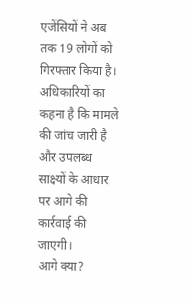एजेंसियों ने अब तक 19 लोगों को गिरफ्तार किया है। अधिकारियों का कहना है कि मामले की जांच जारी है और उपलब्ध साक्ष्यों के आधार पर आगे की कार्रवाई की जाएगी।
आगे क्या?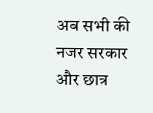अब सभी की नजर सरकार और छात्र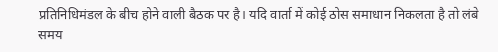प्रतिनिधिमंडल के बीच होने वाली बैठक पर है। यदि वार्ता में कोई ठोस समाधान निकलता है तो लंबे समय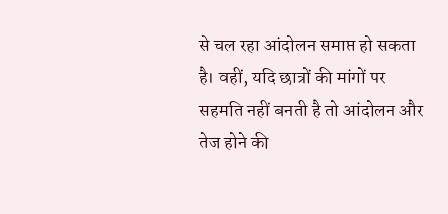से चल रहा आंदोलन समाप्त हो सकता है। वहीं, यदि छात्रों की मांगों पर सहमति नहीं बनती है तो आंदोलन और तेज होने की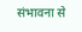संभावना से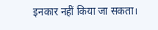इनकार नहीं किया जा सकता।